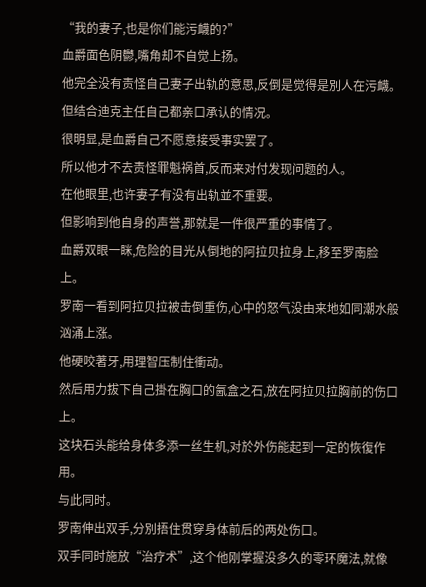“我的妻子,也是你们能污衊的?”
血爵面色阴鬱,嘴角却不自觉上扬。
他完全没有责怪自己妻子出轨的意思,反倒是觉得是別人在污衊。
但结合迪克主任自己都亲口承认的情况。
很明显,是血爵自己不愿意接受事实罢了。
所以他才不去责怪罪魁祸首,反而来对付发现问题的人。
在他眼里,也许妻子有没有出轨並不重要。
但影响到他自身的声誉,那就是一件很严重的事情了。
血爵双眼一眯,危险的目光从倒地的阿拉贝拉身上,移至罗南脸上。
罗南一看到阿拉贝拉被击倒重伤,心中的怒气没由来地如同潮水般汹涌上涨。
他硬咬著牙,用理智压制住衝动。
然后用力拔下自己掛在胸口的氤盒之石,放在阿拉贝拉胸前的伤口上。
这块石头能给身体多添一丝生机,对於外伤能起到一定的恢復作用。
与此同时。
罗南伸出双手,分別捂住贯穿身体前后的两处伤口。
双手同时施放“治疗术”,这个他刚掌握没多久的零环魔法,就像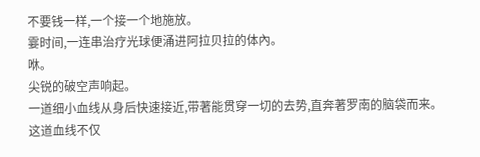不要钱一样,一个接一个地施放。
霎时间,一连串治疗光球便涌进阿拉贝拉的体內。
咻。
尖锐的破空声响起。
一道细小血线从身后快速接近,带著能贯穿一切的去势,直奔著罗南的脑袋而来。
这道血线不仅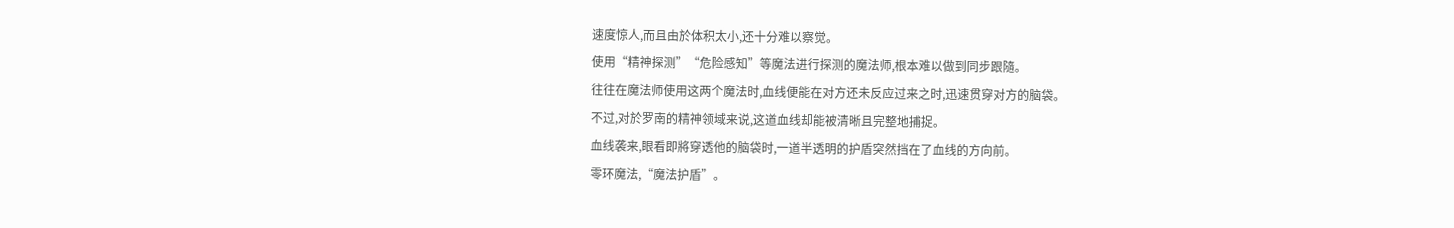速度惊人,而且由於体积太小,还十分难以察觉。
使用“精神探测”“危险感知”等魔法进行探测的魔法师,根本难以做到同步跟隨。
往往在魔法师使用这两个魔法时,血线便能在对方还未反应过来之时,迅速贯穿对方的脑袋。
不过,对於罗南的精神领域来说,这道血线却能被清晰且完整地捕捉。
血线袭来,眼看即將穿透他的脑袋时,一道半透明的护盾突然挡在了血线的方向前。
零环魔法,“魔法护盾”。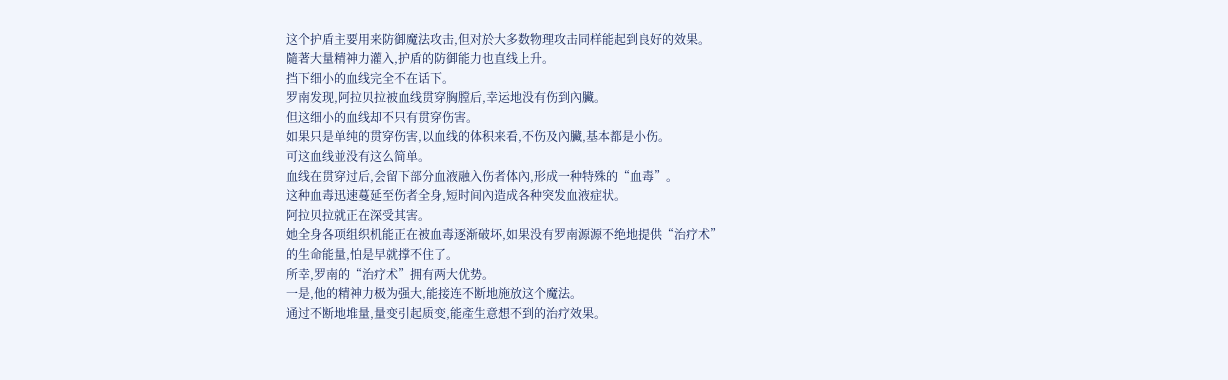这个护盾主要用来防御魔法攻击,但对於大多数物理攻击同样能起到良好的效果。
隨著大量精神力灌入,护盾的防御能力也直线上升。
挡下细小的血线完全不在话下。
罗南发现,阿拉贝拉被血线贯穿胸膛后,幸运地没有伤到內臟。
但这细小的血线却不只有贯穿伤害。
如果只是单纯的贯穿伤害,以血线的体积来看,不伤及內臟,基本都是小伤。
可这血线並没有这么简单。
血线在贯穿过后,会留下部分血液融入伤者体內,形成一种特殊的“血毒”。
这种血毒迅速蔓延至伤者全身,短时间內造成各种突发血液症状。
阿拉贝拉就正在深受其害。
她全身各项组织机能正在被血毒逐渐破坏,如果没有罗南源源不绝地提供“治疗术”
的生命能量,怕是早就撑不住了。
所幸,罗南的“治疗术”拥有两大优势。
一是,他的精神力极为强大,能接连不断地施放这个魔法。
通过不断地堆量,量变引起质变,能產生意想不到的治疗效果。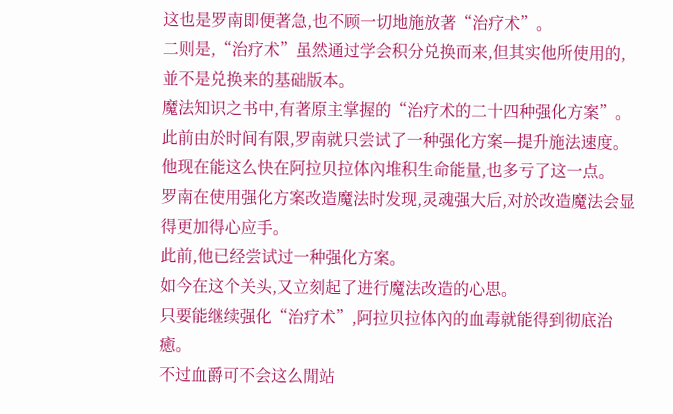这也是罗南即便著急,也不顾一切地施放著“治疗术”。
二则是,“治疗术”虽然通过学会积分兑换而来,但其实他所使用的,並不是兑换来的基础版本。
魔法知识之书中,有著原主掌握的“治疗术的二十四种强化方案”。
此前由於时间有限,罗南就只尝试了一种强化方案—提升施法速度。
他现在能这么快在阿拉贝拉体內堆积生命能量,也多亏了这一点。
罗南在使用强化方案改造魔法时发现,灵魂强大后,对於改造魔法会显得更加得心应手。
此前,他已经尝试过一种强化方案。
如今在这个关头,又立刻起了进行魔法改造的心思。
只要能继续强化“治疗术”,阿拉贝拉体內的血毒就能得到彻底治癒。
不过血爵可不会这么閒站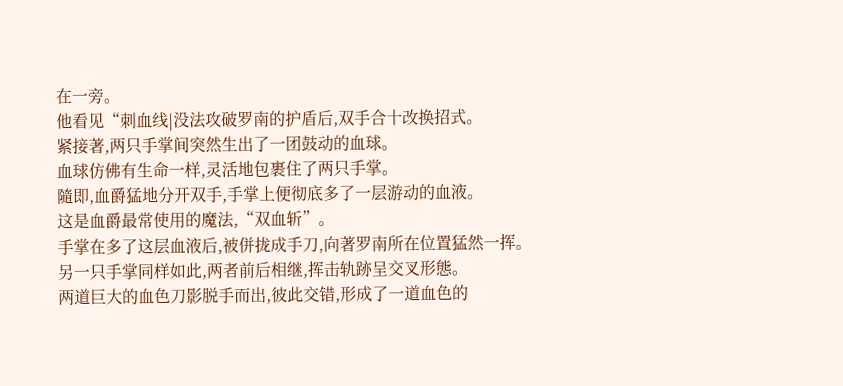在一旁。
他看见“刺血线|没法攻破罗南的护盾后,双手合十改换招式。
紧接著,两只手掌间突然生出了一团鼓动的血球。
血球仿佛有生命一样,灵活地包裹住了两只手掌。
隨即,血爵猛地分开双手,手掌上便彻底多了一层游动的血液。
这是血爵最常使用的魔法,“双血斩”。
手掌在多了这层血液后,被併拢成手刀,向著罗南所在位置猛然一挥。
另一只手掌同样如此,两者前后相继,挥击轨跡呈交叉形態。
两道巨大的血色刀影脱手而出,彼此交错,形成了一道血色的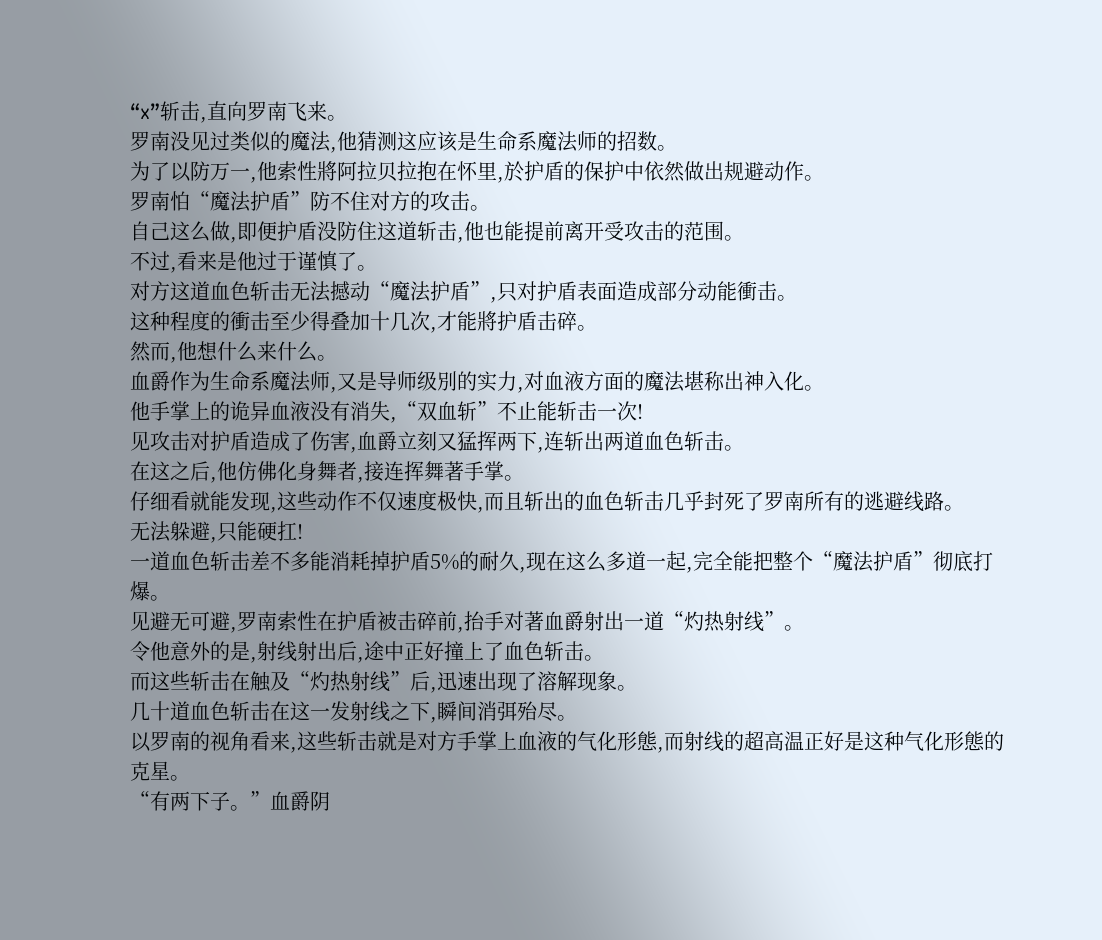“x”斩击,直向罗南飞来。
罗南没见过类似的魔法,他猜测这应该是生命系魔法师的招数。
为了以防万一,他索性將阿拉贝拉抱在怀里,於护盾的保护中依然做出规避动作。
罗南怕“魔法护盾”防不住对方的攻击。
自己这么做,即便护盾没防住这道斩击,他也能提前离开受攻击的范围。
不过,看来是他过于谨慎了。
对方这道血色斩击无法撼动“魔法护盾”,只对护盾表面造成部分动能衝击。
这种程度的衝击至少得叠加十几次,才能將护盾击碎。
然而,他想什么来什么。
血爵作为生命系魔法师,又是导师级別的实力,对血液方面的魔法堪称出神入化。
他手掌上的诡异血液没有消失,“双血斩”不止能斩击一次!
见攻击对护盾造成了伤害,血爵立刻又猛挥两下,连斩出两道血色斩击。
在这之后,他仿佛化身舞者,接连挥舞著手掌。
仔细看就能发现,这些动作不仅速度极快,而且斩出的血色斩击几乎封死了罗南所有的逃避线路。
无法躲避,只能硬扛!
一道血色斩击差不多能消耗掉护盾5%的耐久,现在这么多道一起,完全能把整个“魔法护盾”彻底打爆。
见避无可避,罗南索性在护盾被击碎前,抬手对著血爵射出一道“灼热射线”。
令他意外的是,射线射出后,途中正好撞上了血色斩击。
而这些斩击在触及“灼热射线”后,迅速出现了溶解现象。
几十道血色斩击在这一发射线之下,瞬间消弭殆尽。
以罗南的视角看来,这些斩击就是对方手掌上血液的气化形態,而射线的超高温正好是这种气化形態的克星。
“有两下子。”血爵阴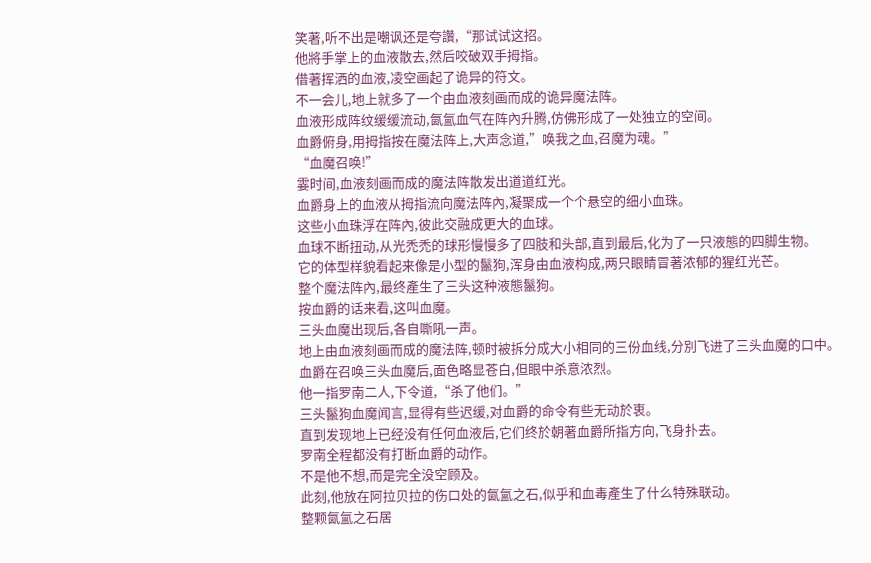笑著,听不出是嘲讽还是夸讚,“那试试这招。
他將手掌上的血液散去,然后咬破双手拇指。
借著挥洒的血液,凌空画起了诡异的符文。
不一会儿,地上就多了一个由血液刻画而成的诡异魔法阵。
血液形成阵纹缓缓流动,氤氳血气在阵內升腾,仿佛形成了一处独立的空间。
血爵俯身,用拇指按在魔法阵上,大声念道,”唤我之血,召魔为魂。”
“血魔召唤!”
霎时间,血液刻画而成的魔法阵散发出道道红光。
血爵身上的血液从拇指流向魔法阵內,凝聚成一个个悬空的细小血珠。
这些小血珠浮在阵內,彼此交融成更大的血球。
血球不断扭动,从光禿禿的球形慢慢多了四肢和头部,直到最后,化为了一只液態的四脚生物。
它的体型样貌看起来像是小型的鬣狗,浑身由血液构成,两只眼睛冒著浓郁的猩红光芒。
整个魔法阵內,最终產生了三头这种液態鬣狗。
按血爵的话来看,这叫血魔。
三头血魔出现后,各自嘶吼一声。
地上由血液刻画而成的魔法阵,顿时被拆分成大小相同的三份血线,分別飞进了三头血魔的口中。
血爵在召唤三头血魔后,面色略显苍白,但眼中杀意浓烈。
他一指罗南二人,下令道,“杀了他们。”
三头鬣狗血魔闻言,显得有些迟缓,对血爵的命令有些无动於衷。
直到发现地上已经没有任何血液后,它们终於朝著血爵所指方向,飞身扑去。
罗南全程都没有打断血爵的动作。
不是他不想,而是完全没空顾及。
此刻,他放在阿拉贝拉的伤口处的氤氳之石,似乎和血毒產生了什么特殊联动。
整颗氤氳之石居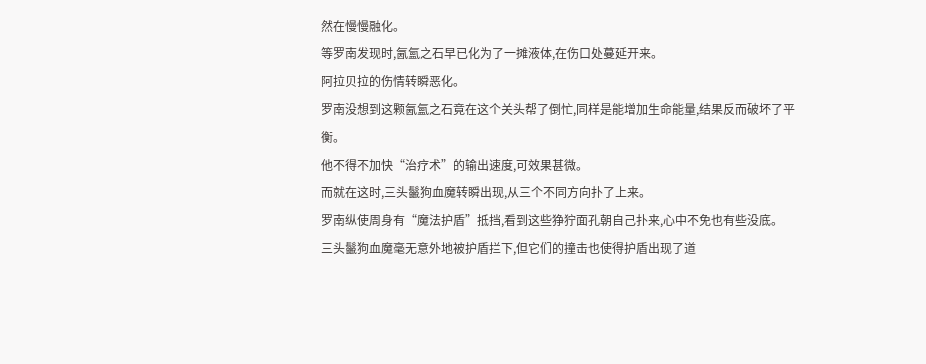然在慢慢融化。
等罗南发现时,氤氳之石早已化为了一摊液体,在伤口处蔓延开来。
阿拉贝拉的伤情转瞬恶化。
罗南没想到这颗氤氳之石竟在这个关头帮了倒忙,同样是能增加生命能量,结果反而破坏了平衡。
他不得不加快“治疗术”的输出速度,可效果甚微。
而就在这时,三头鬣狗血魔转瞬出现,从三个不同方向扑了上来。
罗南纵使周身有“魔法护盾”抵挡,看到这些狰狞面孔朝自己扑来,心中不免也有些没底。
三头鬣狗血魔毫无意外地被护盾拦下,但它们的撞击也使得护盾出现了道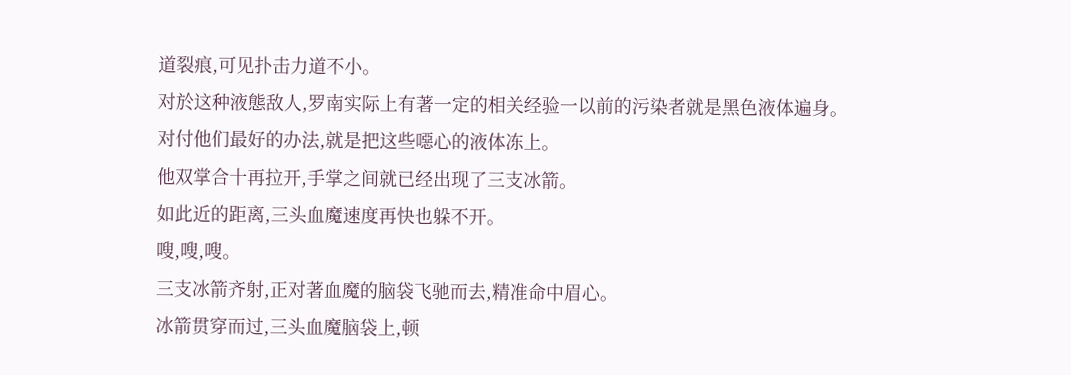道裂痕,可见扑击力道不小。
对於这种液態敌人,罗南实际上有著一定的相关经验一以前的污染者就是黑色液体遍身。
对付他们最好的办法,就是把这些噁心的液体冻上。
他双掌合十再拉开,手掌之间就已经出现了三支冰箭。
如此近的距离,三头血魔速度再快也躲不开。
嗖,嗖,嗖。
三支冰箭齐射,正对著血魔的脑袋飞驰而去,精准命中眉心。
冰箭贯穿而过,三头血魔脑袋上,顿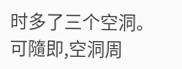时多了三个空洞。
可隨即,空洞周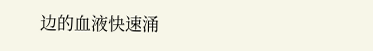边的血液快速涌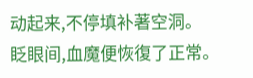动起来,不停填补著空洞。
眨眼间,血魔便恢復了正常。